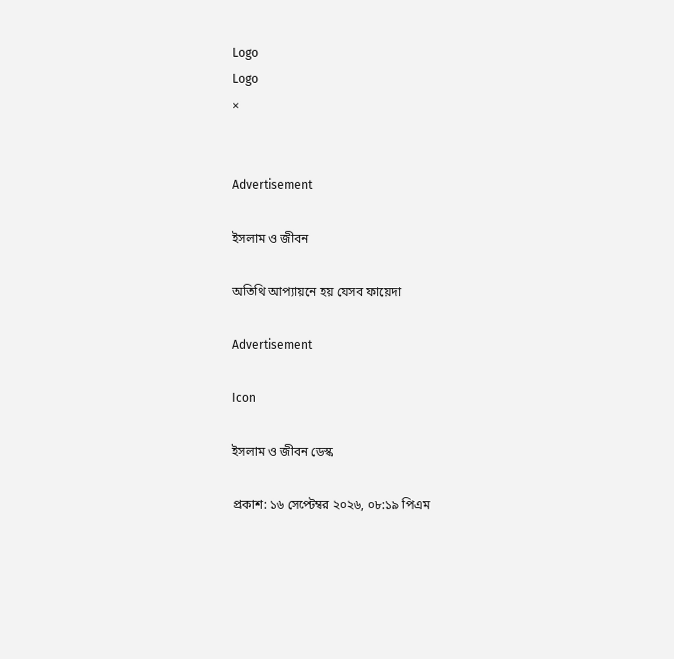Logo
Logo
×


Advertisement

ইসলাম ও জীবন

অতিথি আপ্যায়নে হয় যেসব ফায়েদা

Advertisement

Icon

ইসলাম ও জীবন ডেস্ক

প্রকাশ: ১৬ সেপ্টেম্বর ২০২৬, ০৮:১৯ পিএম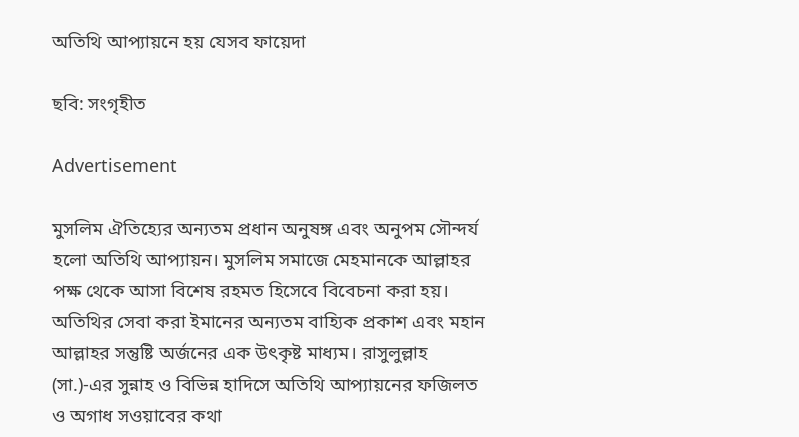অতিথি আপ্যায়নে হয় যেসব ফায়েদা

ছবি: সংগৃহীত

Advertisement

মুসলিম ঐতিহ্যের অন্যতম প্রধান অনুষঙ্গ এবং অনুপম সৌন্দর্য হলো অতিথি আপ্যায়ন। মুসলিম সমাজে মেহমানকে আল্লাহর পক্ষ থেকে আসা বিশেষ রহমত হিসেবে বিবেচনা করা হয়। অতিথির সেবা করা ইমানের অন্যতম বাহ্যিক প্রকাশ এবং মহান আল্লাহর সন্তুষ্টি অর্জনের এক উৎকৃষ্ট মাধ্যম। রাসুলুল্লাহ (সা.)-এর সুন্নাহ ও বিভিন্ন হাদিসে অতিথি আপ্যায়নের ফজিলত ও অগাধ সওয়াবের কথা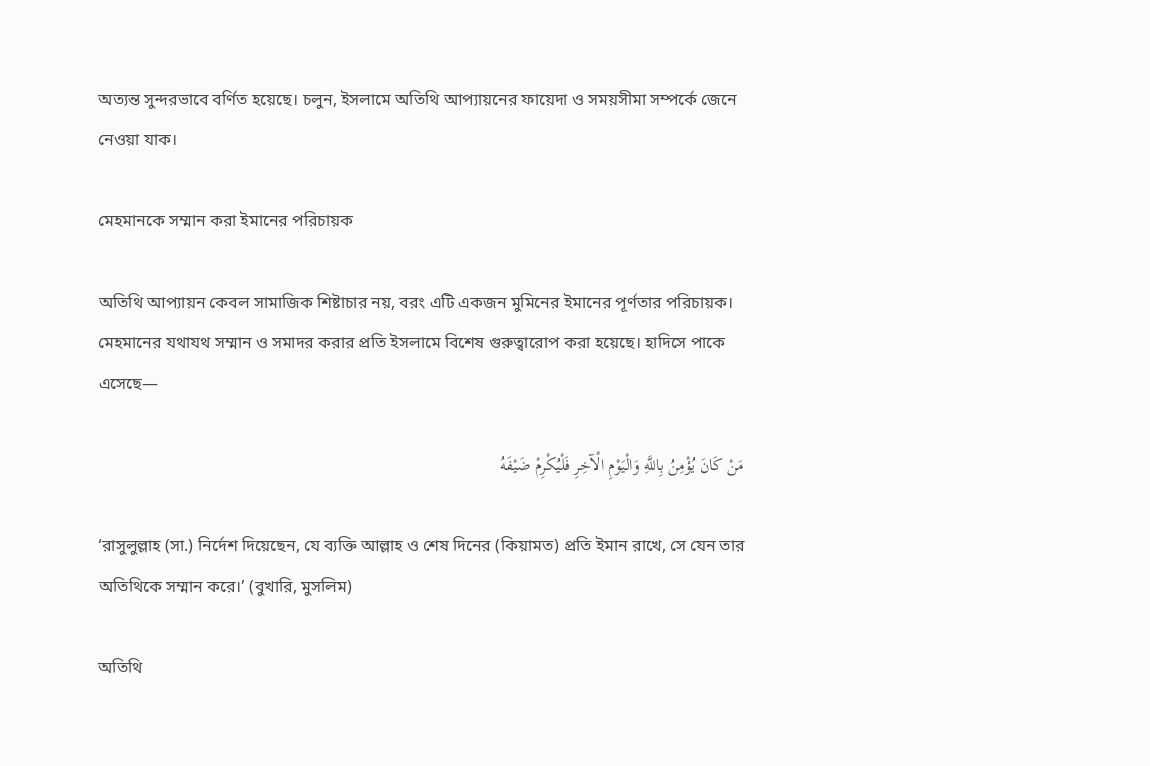অত্যন্ত সুন্দরভাবে বর্ণিত হয়েছে। চলুন, ইসলামে অতিথি আপ্যায়নের ফায়েদা ও সময়সীমা সম্পর্কে জেনে নেওয়া যাক।

মেহমানকে সম্মান করা ইমানের পরিচায়ক

অতিথি আপ্যায়ন কেবল সামাজিক শিষ্টাচার নয়, বরং এটি একজন মুমিনের ইমানের পূর্ণতার পরিচায়ক। মেহমানের যথাযথ সম্মান ও সমাদর করার প্রতি ইসলামে বিশেষ গুরুত্বারোপ করা হয়েছে। হাদিসে পাকে এসেছে—

مَنْ كَانَ يُؤْمِنُ بِاللَّهِ وَالْيَوْمِ الْآخِرِ فَلْيُكْرِمْ ضَيْفَهُ

‘রাসুলুল্লাহ (সা.) নির্দেশ দিয়েছেন, যে ব্যক্তি আল্লাহ ও শেষ দিনের (কিয়ামত) প্রতি ইমান রাখে, সে যেন তার অতিথিকে সম্মান করে।’ (বুখারি, মুসলিম)

অতিথি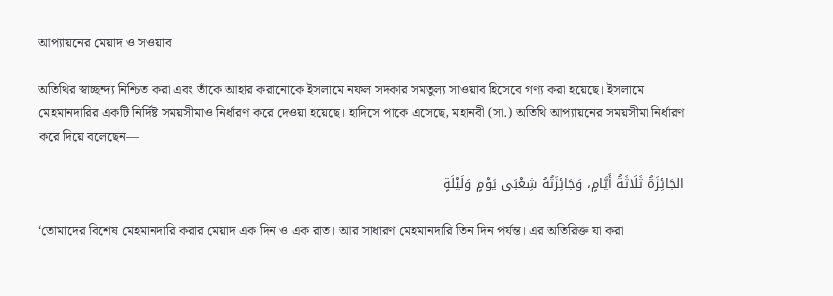আপ্যায়নের মেয়াদ ও সওয়াব

অতিথির স্বাচ্ছন্দ্য নিশ্চিত করা এবং তাঁকে আহার করানোকে ইসলামে নফল সদকার সমতুল্য সাওয়াব হিসেবে গণ্য করা হয়েছে। ইসলামে মেহমানদারির একটি নির্দিষ্ট সময়সীমাও নির্ধারণ করে দেওয়া হয়েছে। হাদিসে পাকে এসেছে, মহানবী (সা.) অতিথি আপ্যায়নের সময়সীমা নির্ধারণ করে দিয়ে বলেছেন—

الجَائِزَةُ ثَلَاثَةُ أَيَّامٍ، وَجَائِزَتُهُ شِعْبَى يَوْمٍ وَلَيْلَةٍ

‘তোমাদের বিশেষ মেহমানদারি করার মেয়াদ এক দিন ও এক রাত। আর সাধারণ মেহমানদারি তিন দিন পর্যন্ত। এর অতিরিক্ত যা করা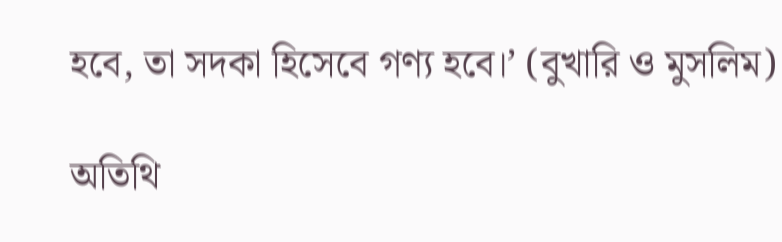হবে, তা সদকা হিসেবে গণ্য হবে।’ (বুখারি ও মুসলিম)

অতিথি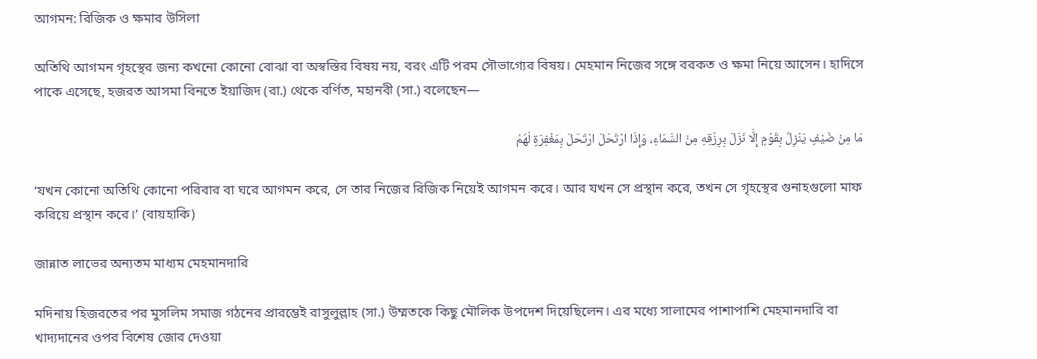আগমন: রিজিক ও ক্ষমার উসিলা

অতিথি আগমন গৃহস্থের জন্য কখনো কোনো বোঝা বা অস্বস্তির বিষয় নয়, বরং এটি পরম সৌভাগ্যের বিষয়। মেহমান নিজের সঙ্গে বরকত ও ক্ষমা নিয়ে আসেন। হাদিসে পাকে এসেছে, হজরত আসমা বিনতে ইয়াজিদ (রা.) থেকে বর্ণিত, মহানবী (সা.) বলেছেন—

مَا مِنْ ضَيْفٍ يَنْزِلُ بِقَوْمٍ إِلَّا نَزَلَ بِرِزْقِهِ مِنْ السَّمَاءِ، وَإِذَا ارْتَحَلَ ارْتَحَلَ بِمَغْفِرَةٍ لَهُمْ

‘যখন কোনো অতিথি কোনো পরিবার বা ঘরে আগমন করে, সে তার নিজের রিজিক নিয়েই আগমন করে। আর যখন সে প্রস্থান করে, তখন সে গৃহস্থের গুনাহগুলো মাফ করিয়ে প্রস্থান করে।’ (বায়হাকি)

জান্নাত লাভের অন্যতম মাধ্যম মেহমানদারি

মদিনায় হিজরতের পর মুসলিম সমাজ গঠনের প্রারম্ভেই রাসুলুল্লাহ (সা.) উম্মতকে কিছু মৌলিক উপদেশ দিয়েছিলেন। এর মধ্যে সালামের পাশাপাশি মেহমানদারি বা খাদ্যদানের ওপর বিশেষ জোর দেওয়া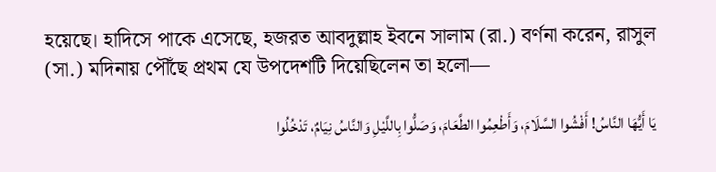হয়েছে। হাদিসে পাকে এসেছে, হজরত আবদুল্লাহ ইবনে সালাম (রা.) বর্ণনা করেন, রাসুল (সা.) মদিনায় পৌঁছে প্রথম যে উপদেশটি দিয়েছিলেন তা হলো—

يَا أَيُّهَا النَّاسُ! أَفْشُوا السَّلَامَ، وَأَطْعِمُوا الطَّعَامَ، وَصَلُّوا بِاللَّيْلِ وَالنَّاسُ نِيَامٌ، تَدْخُلُوا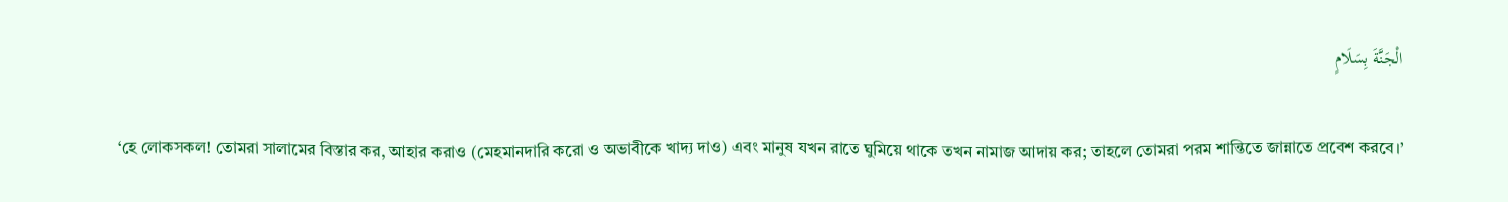الْجَنَّةَ بِسَلَامٍ

‘হে লোকসকল! তোমরা সালামের বিস্তার কর, আহার করাও (মেহমানদারি করো ও অভাবীকে খাদ্য দাও) এবং মানুষ যখন রাতে ঘুমিয়ে থাকে তখন নামাজ আদায় কর; তাহলে তোমরা পরম শান্তিতে জান্নাতে প্রবেশ করবে।’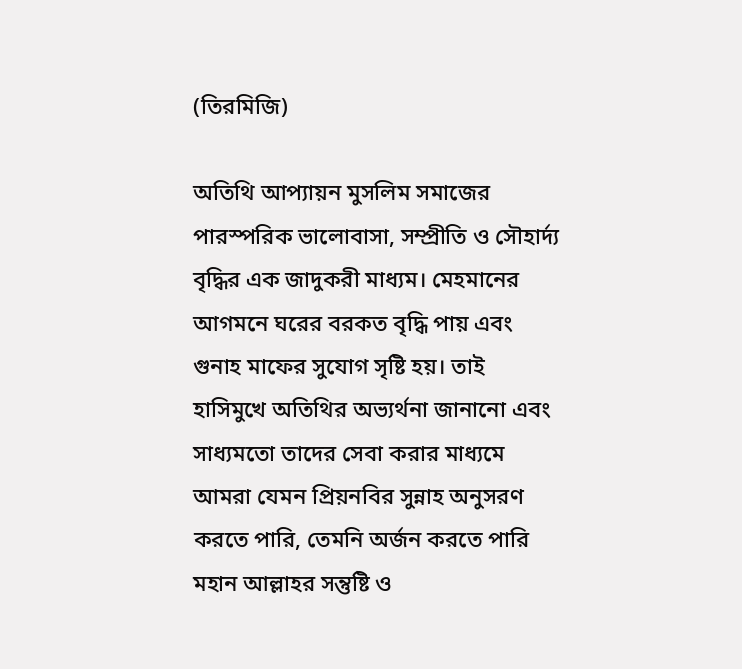(তিরমিজি)

অতিথি আপ্যায়ন মুসলিম সমাজের পারস্পরিক ভালোবাসা, সম্প্রীতি ও সৌহার্দ্য বৃদ্ধির এক জাদুকরী মাধ্যম। মেহমানের আগমনে ঘরের বরকত বৃদ্ধি পায় এবং গুনাহ মাফের সুযোগ সৃষ্টি হয়। তাই হাসিমুখে অতিথির অভ্যর্থনা জানানো এবং সাধ্যমতো তাদের সেবা করার মাধ্যমে আমরা যেমন প্রিয়নবির সুন্নাহ অনুসরণ করতে পারি, তেমনি অর্জন করতে পারি মহান আল্লাহর সন্তুষ্টি ও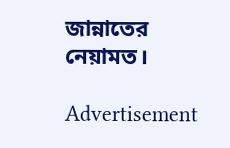জান্নাতের নেয়ামত।

Advertisement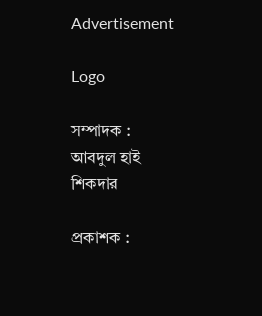Advertisement

Logo

সম্পাদক : আবদুল হাই শিকদার

প্রকাশক :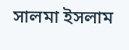সালমা ইসলাম